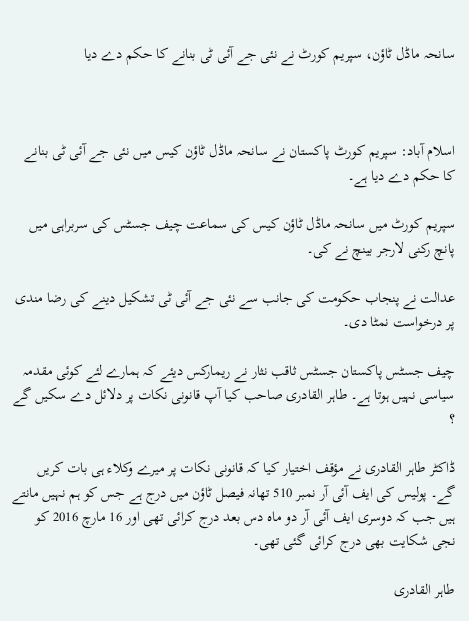سانحہ ماڈل ٹاؤن، سپریم کورٹ نے نئی جے آئی ٹی بنانے کا حکم دے دیا



اسلام آباد: سپریم کورٹ پاکستان نے سانحہ ماڈل ٹاؤن کیس میں نئی جے آئی ٹی بنانے کا حکم دے دیا ہے۔

سپریم کورٹ میں سانحہ ماڈل ٹاؤن کیس کی سماعت چیف جسٹس کی سربراہی میں پانچ رکنی لارجر بینچ نے کی۔

عدالت نے پنجاب حکومت کی جانب سے نئی جے آئی ٹی تشکیل دینے کی رضا مندی پر درخواست نمٹا دی۔

چیف جسٹس پاکستان جسٹس ثاقب نثار نے ریمارکس دیئے کہ ہمارے لئے کوئی مقدمہ سیاسی نہیں ہوتا ہے۔ طاہر القادری صاحب کیا آپ قانونی نکات پر دلائل دے سکیں گے ؟

ڈاکٹر طاہر القادری نے مؤقف اختیار کیا کہ قانونی نکات پر میرے وکلاء ہی بات کریں گے۔ پولیس کی ایف آئی آر نمبر 510 تھانہ فیصل ٹاؤن میں درج ہے جس کو ہم نہیں مانتے ہیں جب کہ دوسری ایف آئی آر دو ماہ دس بعد درج کرائی تھی اور 16 مارچ 2016 کو نجی شکایت بھی درج کرائی گئی تھی۔

طاہر القادری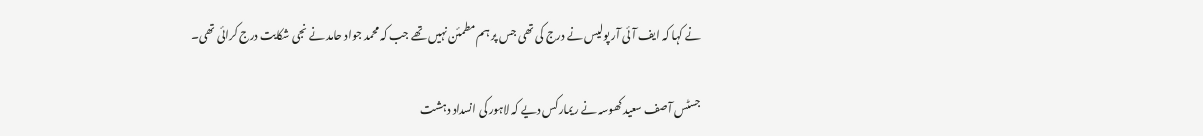نے کہا کہ ایف آئی آر پولیس نے درج کی تھی جس پر ہم مطمئن نہیں تھے جب کہ محمد جواد حامد نے نجی شکایت درج کرائی تھی۔

جسٹس آصف سعید کھوسہ نے ریمارکس دیے کہ لاہور کی انسداد دہشت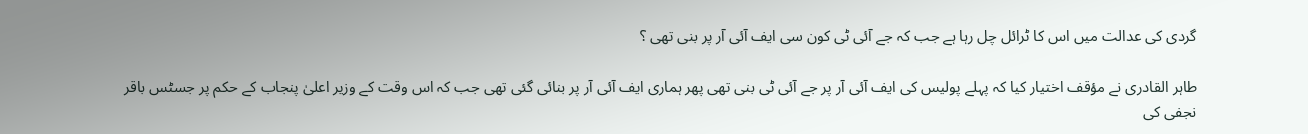گردی کی عدالت میں اس کا ٹرائل چل رہا ہے جب کہ جے آئی ٹی کون سی ایف آئی آر پر بنی تھی ؟

طاہر القادری نے مؤقف اختیار کیا کہ پہلے پولیس کی ایف آئی آر پر جے آئی ٹی بنی تھی پھر ہماری ایف آئی آر پر بنائی گئی تھی جب کہ اس وقت کے وزیر اعلیٰ پنجاب کے حکم پر جسٹس باقر نجفی کی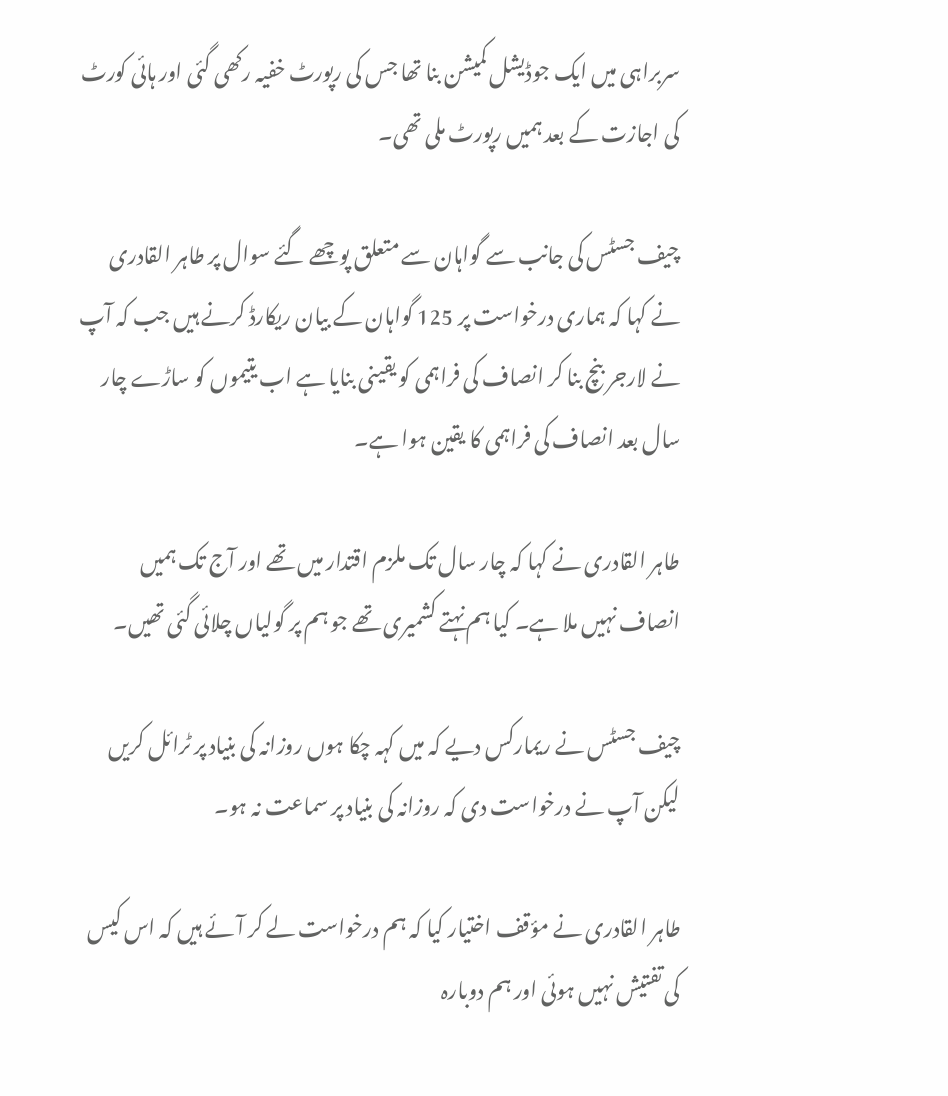سربراہی میں ایک جوڈیشل کمیشن بنا تھا جس کی رپورٹ خفیہ رکھی گئی اور ہائی کورٹ کی اجازت کے بعد ہمیں رپورٹ ملی تھی۔

چیف جسٹس کی جانب سے گواہان سے متعلق پوچھے گئے سوال پر طاہر القادری نے کہا کہ ہماری درخواست پر 125 گواہان کے بیان ریکارڈ کرنے ہیں جب کہ آپ نے لارجر بنچ بنا کر انصاف کی فراہمی کو یقینی بنایا ہے اب یتیموں کو ساڑے چار سال بعد انصاف کی فراہمی کا یقین ہوا ہے۔

طاہر القادری نے کہا کہ چار سال تک ملزم اقتدار میں تھے اور آج تک ہمیں انصاف نہیں ملا ہے۔ کیا ہم نہتے کشمیری تھے جو ہم پر گولیاں چلائی گئی تھیں۔

چیف جسٹس نے ریمارکس دیے کہ میں کہہ چکا ہوں روزانہ کی بنیاد پر ٹرائل کریں لیکن آپ نے درخواست دی کہ روزانہ کی بنیاد پر سماعت نہ ہو۔

طاہر القادری نے مؤقف اختیار کیا کہ ہم درخواست لے کر آئے ہیں کہ اس کیس کی تفتیش نہیں ہوئی اور ہم دوبارہ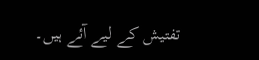تفتیش کے لیے آئے ہیں۔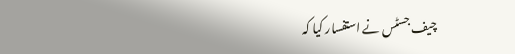چیف جسٹس نے استفسار کیا کہ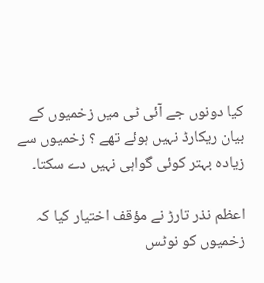کیا دونوں جے آئی ٹی میں زخمیوں کے بیان ریکارڈ نہیں ہوئے تھے ؟ زخمیوں سے زیادہ بہتر کوئی گواہی نہیں دے سکتا۔

اعظم نذر تارڑ نے مؤقف اختیار کیا کہ زخمیوں کو نوٹس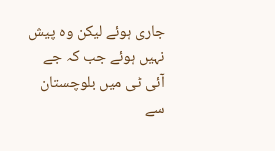جاری ہوئے لیکن وہ پیش نہیں ہوئے جب کہ جے آئی ٹی میں بلوچستان سے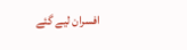افسران لیے گئے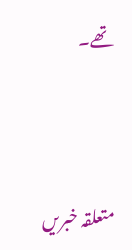تھے۔




متعلقہ خبریں